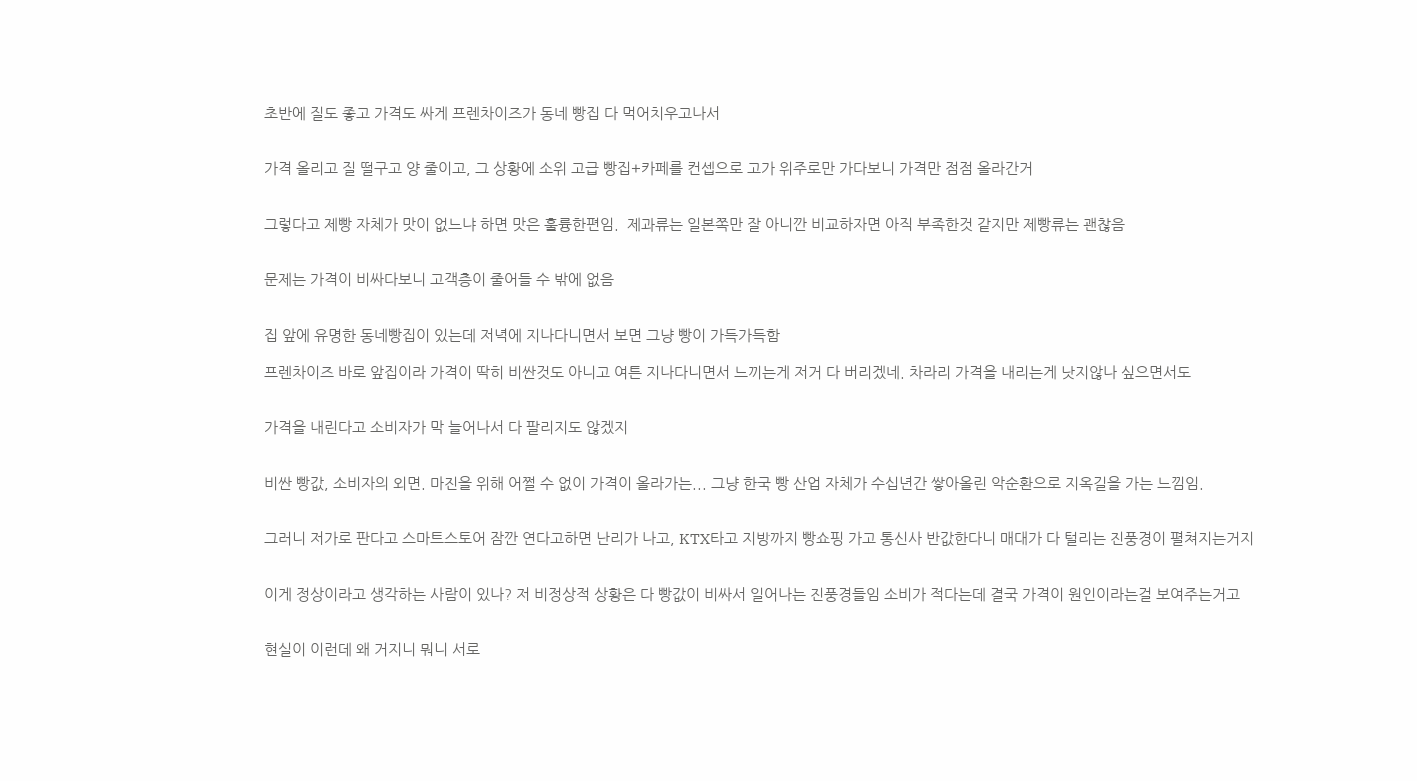초반에 질도 좋고 가격도 싸게 프렌차이즈가 동네 빵집 다 먹어치우고나서


가격 올리고 질 떨구고 양 줄이고, 그 상황에 소위 고급 빵집+카페를 컨셉으로 고가 위주로만 가다보니 가격만 점점 올라간거


그렇다고 제빵 자체가 맛이 없느냐 하면 맛은 훌륭한편임.  제과류는 일본쪽만 잘 아니깐 비교하자면 아직 부족한것 같지만 제빵류는 괜찮음


문제는 가격이 비싸다보니 고객층이 줄어들 수 밖에 없음


집 앞에 유명한 동네빵집이 있는데 저녁에 지나다니면서 보면 그냥 빵이 가득가득함

프렌차이즈 바로 앞집이라 가격이 딱히 비싼것도 아니고 여튼 지나다니면서 느끼는게 저거 다 버리겠네. 차라리 가격을 내리는게 낫지않나 싶으면서도


가격을 내린다고 소비자가 막 늘어나서 다 팔리지도 않겠지


비싼 빵값, 소비자의 외면. 마진을 위해 어쩔 수 없이 가격이 올라가는... 그냥 한국 빵 산업 자체가 수십년간 쌓아올린 악순환으로 지옥길을 가는 느낌임.


그러니 저가로 판다고 스마트스토어 잠깐 연다고하면 난리가 나고, KTX타고 지방까지 빵쇼핑 가고 통신사 반값한다니 매대가 다 털리는 진풍경이 펼쳐지는거지


이게 정상이라고 생각하는 사람이 있나? 저 비정상적 상황은 다 빵값이 비싸서 일어나는 진풍경들임 소비가 적다는데 결국 가격이 원인이라는걸 보여주는거고


현실이 이런데 왜 거지니 뭐니 서로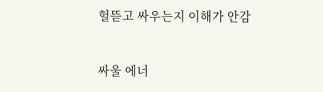헐뜯고 싸우는지 이해가 안감


싸울 에너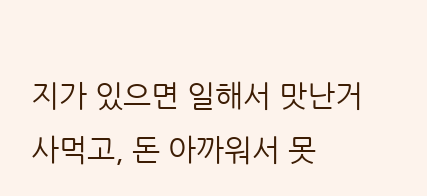지가 있으면 일해서 맛난거 사먹고, 돈 아까워서 못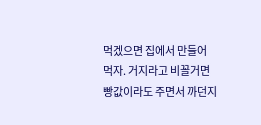먹겠으면 집에서 만들어 먹자. 거지라고 비꼴거면 빵값이라도 주면서 까던지